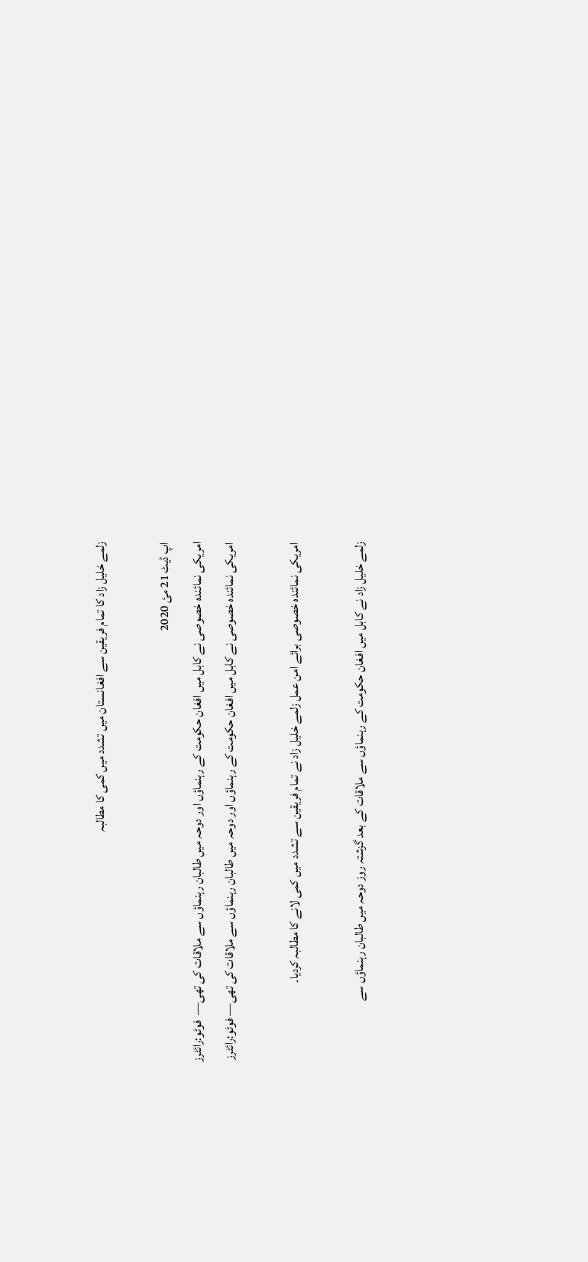زلمے خلیل زاد کا تمام فریقین سے افغانستان میں تشدد میں کمی کا مطالبہ

اپ ڈیٹ 21 مئ 2020
امریکی نمائندہ خصوصی نے کابل میں افغان حکومت کے رہنماؤں اور دوحہ میں طالبان رہنماؤں سے ملاقات کی تھی—  فوٹو:رائٹرز
امریکی نمائندہ خصوصی نے کابل میں افغان حکومت کے رہنماؤں اور دوحہ میں طالبان رہنماؤں سے ملاقات کی تھی— فوٹو:رائٹرز

امریکی نمائندہ خصوصی برائے امن عمل زلمے خلیل زاد نے تمام فریقین سے تشدد میں کمی لانے کا مطالبہ کردیا۔

زلمے خلیل زاد نے کابل میں افغان حکومت کے رہنماؤں سے ملاقات کے بعد گزشتہ روز دوحہ میں طالبان رہنماؤں سے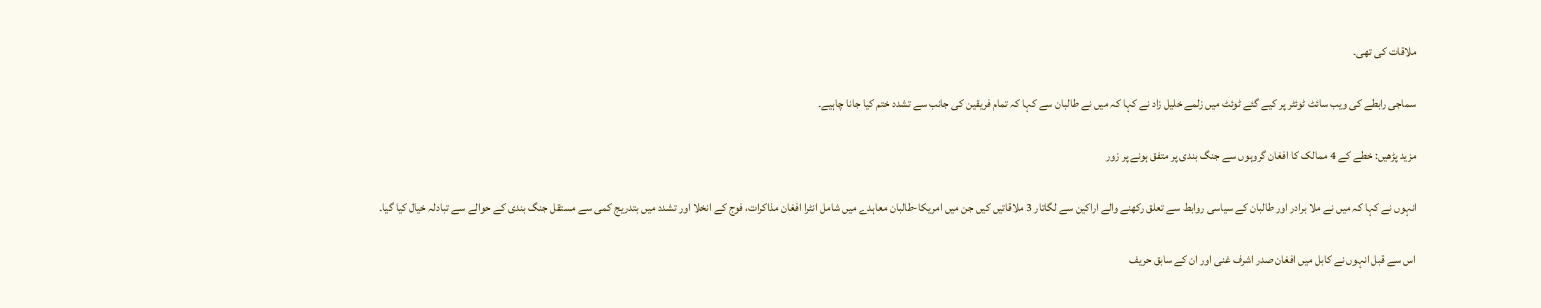ملاقات کی تھی۔

سماجی رابطے کی ویب سائٹ ٹوئٹر پر کیے گئے ٹوئٹ میں زلمے خلیل زاد نے کہا کہ میں نے طالبان سے کہا کہ تمام فریقین کی جانب سے تشدد ختم کیا جانا چاہیے۔

مزید پڑھیں: خطے کے 4 ممالک کا افغان گروہوں سے جنگ بندی پر متفق ہونے پر زور

انہوں نے کہا کہ میں نے ملا برادر اور طالبان کے سیاسی روابط سے تعلق رکھنے والے اراکین سے لگاتار 3 ملاقاتیں کیں جن میں امریکا-طالبان معاہدے میں شامل انٹرا افغان مذاکرات، فوج کے انخلا اور تشدد میں بتدریج کمی سے مستقل جنگ بندی کے حوالے سے تبادلہ خیال کیا گیا۔

اس سے قبل انہوں نے کابل میں افغان صدر اشرف غنی اور ان کے سابق حریف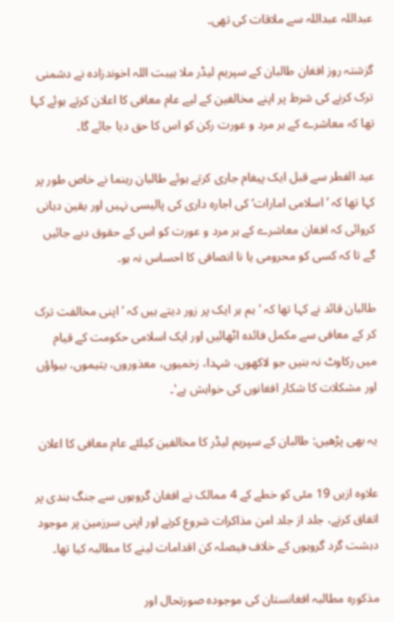عبداللہ عبداللہ سے ملاقات کی تھی۔

گزشتہ روز افغان طالبان کے سپریم لیڈر ملا ہیبت اللہ اخوندزادہ نے دشمنی ترک کرنے کی شرط پر اپنے مخالفین کے لیے عام معافی کا اعلان کرتے ہوئے کہا تھا کہ معاشرے کے ہر مرد و عورت رکن کو اس کا حق دیا جائے گا۔

عید الفطر سے قبل ایک پیغام جاری کرتے ہوئے طالبان رہنما نے خاص طور پر کہا تھا کہ ’اسلامی امارات‘ کی اجارہ داری کی پالیسی نہیں اور یقین دہانی کروائی کہ افغان معاشرے کے ہر مرد و عورت کو اس کے حقوق دیے جائیں گے تا کہ کسی کو محرومی یا نا انصافی کا احساس نہ ہو۔

طالبان قائد نے کہا تھا کہ ’ہم ہر ایک پر زور دیتے ہیں کہ ’اپنی مخالفت ترک کر کے معافی سے مکمل فائدہ اٹھائیں اور ایک اسلامی حکومت کے قیام میں رکاوٹ نہ بنیں جو لاکھوں، شہدا، زخمیوں، معذوروں، یتیموں، بیواؤں اور مشکلات کا شکار افغانوں کی خواہش ہے'۔

یہ بھی پڑھیں: طالبان کے سپریم لیڈر کا مخالفین کیلئے عام معافی کا اعلان

علاوہ ازیں 19 مئی کو خطے کے 4 ممالک نے افغان گروہوں سے جنگ بندی پر اتفاق کرنے، جلد از جلد امن مذاکرات شروع کرنے اور اپنی سرزمین پر موجود دہشت گرد گروہوں کے خلاف فیصلہ کن اقدامات لینے کا مطالبہ کیا تھا۔

مذکورہ مطالبہ افغانستان کی موجودہ صورتحال اور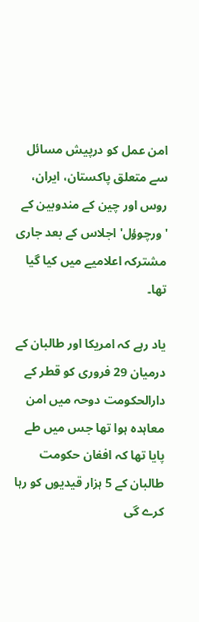امن عمل کو درپیش مسائل سے متعلق پاکستان، ایران، روس اور چین کے مندوبین کے 'ورچوؤل' اجلاس کے بعد جاری مشترکہ اعلامیے میں کیا گیا تھا۔

یاد رہے کہ امریکا اور طالبان کے درمیان 29 فروری کو قطر کے دارالحکومت دوحہ میں امن معاہدہ ہوا تھا جس میں طے پایا تھا کہ افغان حکومت طالبان کے 5 ہزار قیدیوں کو رہا کرے گی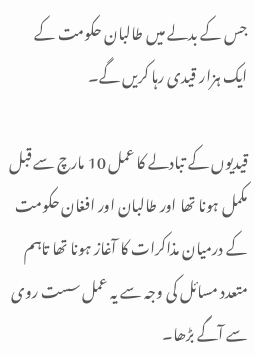جس کے بدلے میں طالبان حکومت کے ایک ہزار قیدی رہا کریں گے۔

قیدیوں کے تبادلے کا عمل 10 مارچ سے قبل مکمل ہونا تھا اور طالبان اور افغان حکومت کے درمیان مذاکرات کا آغاز ہونا تھا تاہم متعدد مسائل کی وجہ سے یہ عمل سست روی سے آگے بڑھا۔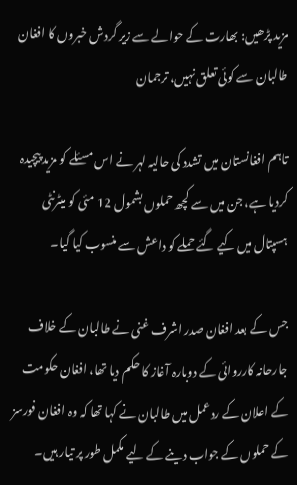مزید پڑھیں: بھارت کے حوالے سے زیر گردش خبروں کا افغان طالبان سے کوئی تعلق نہیں، ترجمان

تاہم افغانستان میں تشدد کی حالیہ لہر نے اس مسئلے کو مزید پیچیدہ کردیا ہے، جن میں سے کچھ حملوں بشمول 12 مئی کو میٹرنٹی ہسپتال میں کیے گئے حملے کو داعش سے منسوب کیا گیا۔

جس کے بعد افغان صدر اشرف غنی نے طالبان کے خلاف جارحانہ کارروائی کے دوبارہ آغاز کا حکم دیا تھا، افغان حکومت کے اعلان کے ردعمل میں طالبان نے کہا تھا کہ وہ افغان فورسز کے حملوں کے جواب دینے کے لیے مکمل طور پر تیار ہیں۔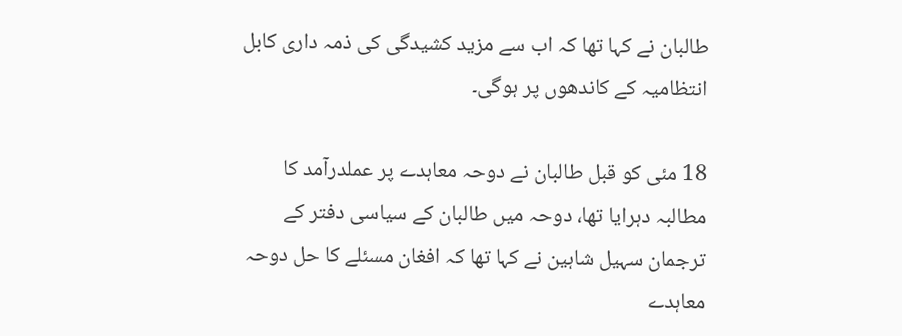طالبان نے کہا تھا کہ اب سے مزید کشیدگی کی ذمہ داری کابل انتظامیہ کے کاندھوں پر ہوگی۔

18 مئی کو قبل طالبان نے دوحہ معاہدے پر عملدرآمد کا مطالبہ دہرایا تھا، دوحہ میں طالبان کے سیاسی دفتر کے ترجمان سہیل شاہین نے کہا تھا کہ افغان مسئلے کا حل دوحہ معاہدے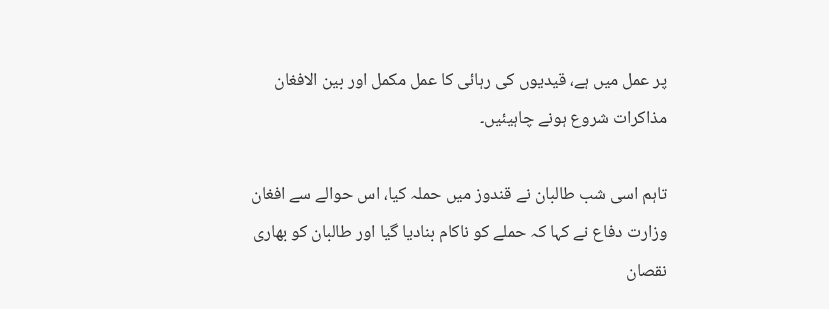پر عمل میں ہے، قیدیوں کی رہائی کا عمل مکمل اور بین الافغان مذاکرات شروع ہونے چاہیئیں۔

تاہم اسی شب طالبان نے قندوز میں حملہ کیا، اس حوالے سے افغان وزارت دفاع نے کہا کہ حملے کو ناکام بنادیا گیا اور طالبان کو بھاری نقصان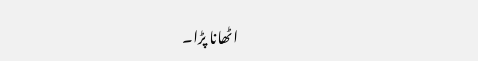اٹھانا پڑا۔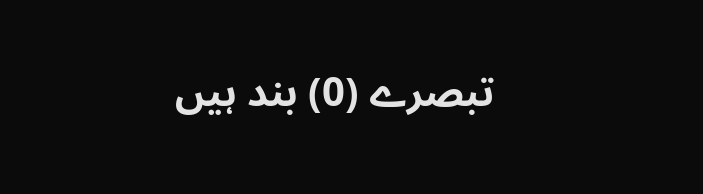تبصرے (0) بند ہیں